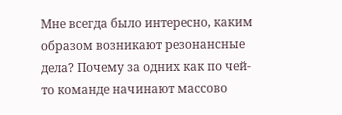Мне всегда было интересно, каким образом возникают резонансные дела? Почему за одних как по чей-то команде начинают массово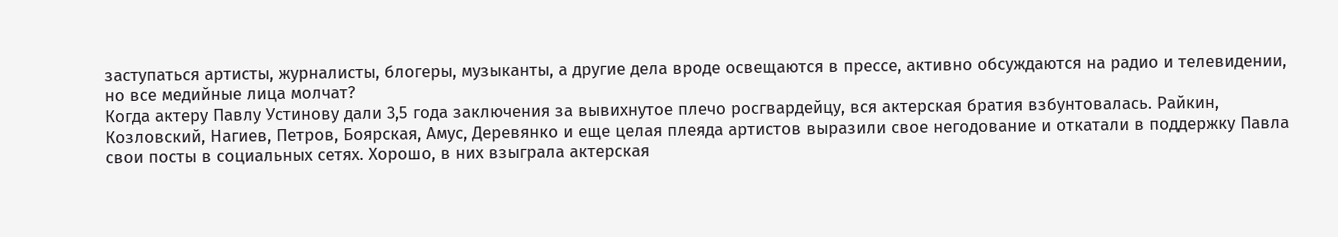заступаться артисты, журналисты, блогеры, музыканты, а другие дела вроде освещаются в прессе, активно обсуждаются на радио и телевидении, но все медийные лица молчат?
Когда актеру Павлу Устинову дали 3,5 года заключения за вывихнутое плечо росгвардейцу, вся актерская братия взбунтовалась. Райкин, Козловский, Нагиев, Петров, Боярская, Амус, Деревянко и еще целая плеяда артистов выразили свое негодование и откатали в поддержку Павла свои посты в социальных сетях. Хорошо, в них взыграла актерская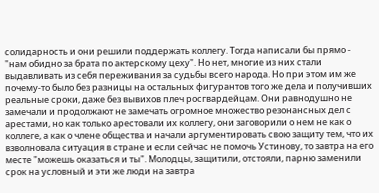солидарность и они решили поддержать коллегу. Тогда написали бы прямо - "нам обидно за брата по актерскому цеху". Но нет, многие из них стали выдавливать из себя переживания за судьбы всего народа. Но при этом им же почему-то было без разницы на остальных фигурантов того же дела и получивших реальные сроки, даже без вывихов плеч росгвардейцам. Они равнодушно не замечали и продолжают не замечать огромное множество резонансных дел с арестами, но как только арестовали их коллегу, они заговорили о нем не как о коллеге, а как о члене общества и начали аргументировать свою защиту тем, что их взволновала ситуация в стране и если сейчас не помочь Устинову, то завтра на его месте "можешь оказаться и ты". Молодцы, защитили, отстояли, парню заменили срок на условный и эти же люди на завтра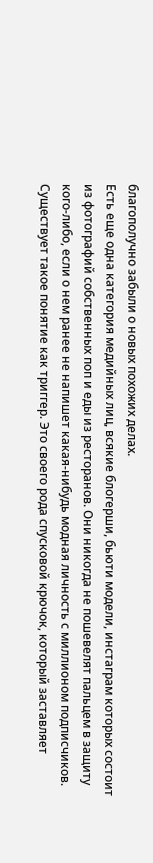благополучно забыли о новых похожих делах.
Есть еще одна категория медийных лиц, всякие блогерши, бьюти модели, инстаграм которых состоит из фотографий собственных поп и еды из ресторанов. Они никогда не пошевелят пальцем в защиту кого-либо, если о нем ранее не напишет какая-нибудь модная личность с миллионом подписчиков. Существует такое понятие как триггер. Это своего рода спусковой крючок, который заставляет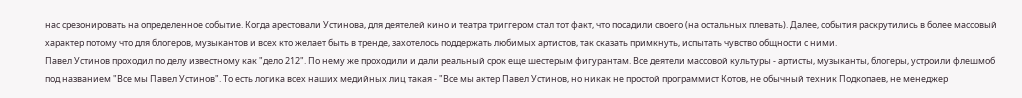нас срезонировать на определенное событие. Когда арестовали Устинова, для деятелей кино и театра триггером стал тот факт, что посадили своего (на остальных плевать). Далее, события раскрутились в более массовый характер потому что для блогеров, музыкантов и всех кто желает быть в тренде, захотелось поддержать любимых артистов, так сказать примкнуть, испытать чувство общности с ними.
Павел Устинов проходил по делу известному как "дело 212". По нему же проходили и дали реальный срок еще шестерым фигурантам. Все деятели массовой культуры - артисты, музыканты, блогеры, устроили флешмоб под названием "Все мы Павел Устинов". То есть логика всех наших медийных лиц такая - "Все мы актер Павел Устинов, но никак не простой программист Котов, не обычный техник Подкопаев, не менеджер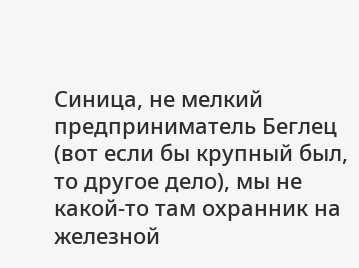Синица, не мелкий предприниматель Беглец (вот если бы крупный был, то другое дело), мы не какой-то там охранник на железной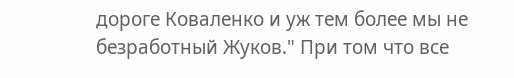дороге Коваленко и уж тем более мы не безработный Жуков." При том что все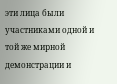эти лица были участниками одной и той же мирной демонстрации и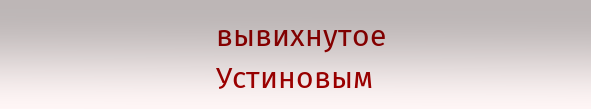вывихнутое Устиновым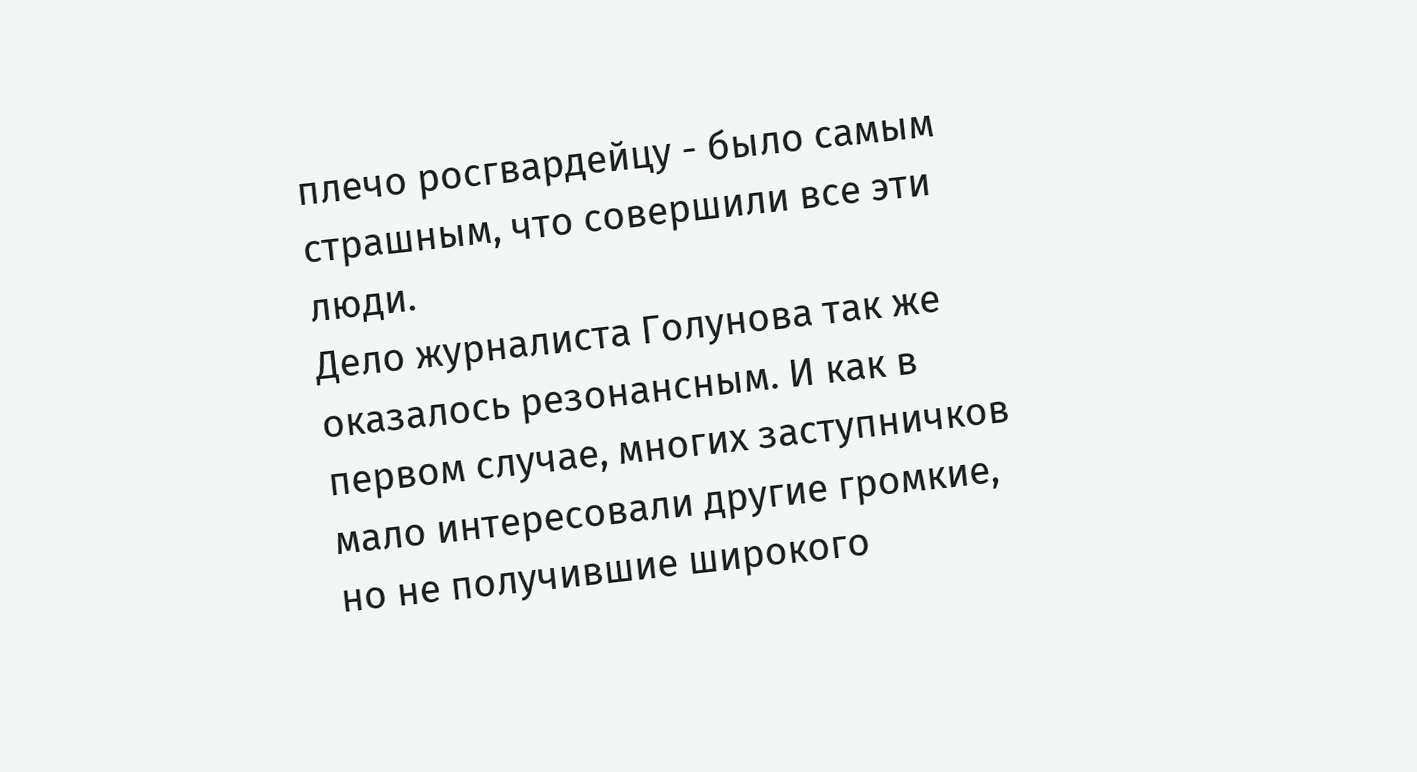плечо росгвардейцу - было самым страшным, что совершили все эти люди.
Дело журналиста Голунова так же оказалось резонансным. И как в первом случае, многих заступничков мало интересовали другие громкие, но не получившие широкого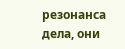резонанса дела, они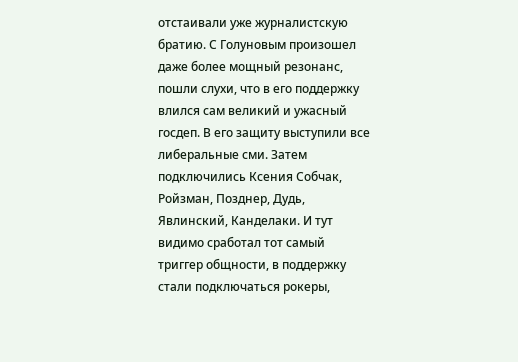отстаивали уже журналистскую братию. С Голуновым произошел даже более мощный резонанс, пошли слухи, что в его поддержку влился сам великий и ужасный госдеп. В его защиту выступили все либеральные сми. Затем подключились Ксения Собчак, Ройзман, Позднер, Дудь, Явлинский, Канделаки. И тут видимо сработал тот самый триггер общности, в поддержку стали подключаться рокеры,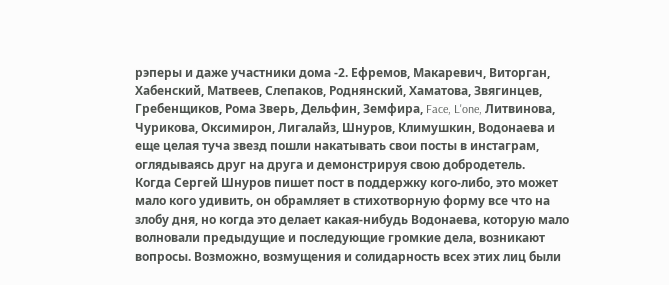рэперы и даже участники дома -2. Ефремов, Макаревич, Виторган, Хабенский, Матвеев, Слепаков, Роднянский, Хаматова, Звягинцев, Гребенщиков, Рома Зверь, Дельфин, Земфира, Face, L'one, Литвинова, Чурикова, Оксимирон, Лигалайз, Шнуров, Климушкин, Водонаева и еще целая туча звезд пошли накатывать свои посты в инстаграм, оглядываясь друг на друга и демонстрируя свою добродетель.
Когда Сергей Шнуров пишет пост в поддержку кого-либо, это может мало кого удивить, он обрамляет в стихотворную форму все что на злобу дня, но когда это делает какая-нибудь Водонаева, которую мало волновали предыдущие и последующие громкие дела, возникают вопросы. Возможно, возмущения и солидарность всех этих лиц были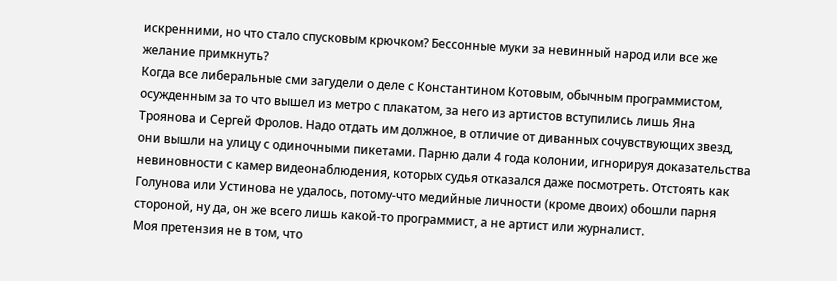искренними, но что стало спусковым крючком? Бессонные муки за невинный народ или все же желание примкнуть?
Когда все либеральные сми загудели о деле с Константином Котовым, обычным программистом, осужденным за то что вышел из метро с плакатом, за него из артистов вступились лишь Яна Троянова и Сергей Фролов. Надо отдать им должное, в отличие от диванных сочувствующих звезд, они вышли на улицу с одиночными пикетами. Парню дали 4 года колонии, игнорируя доказательства невиновности с камер видеонаблюдения, которых судья отказался даже посмотреть. Отстоять как Голунова или Устинова не удалось, потому-что медийные личности (кроме двоих) обошли парня стороной, ну да, он же всего лишь какой-то программист, а не артист или журналист.
Моя претензия не в том, что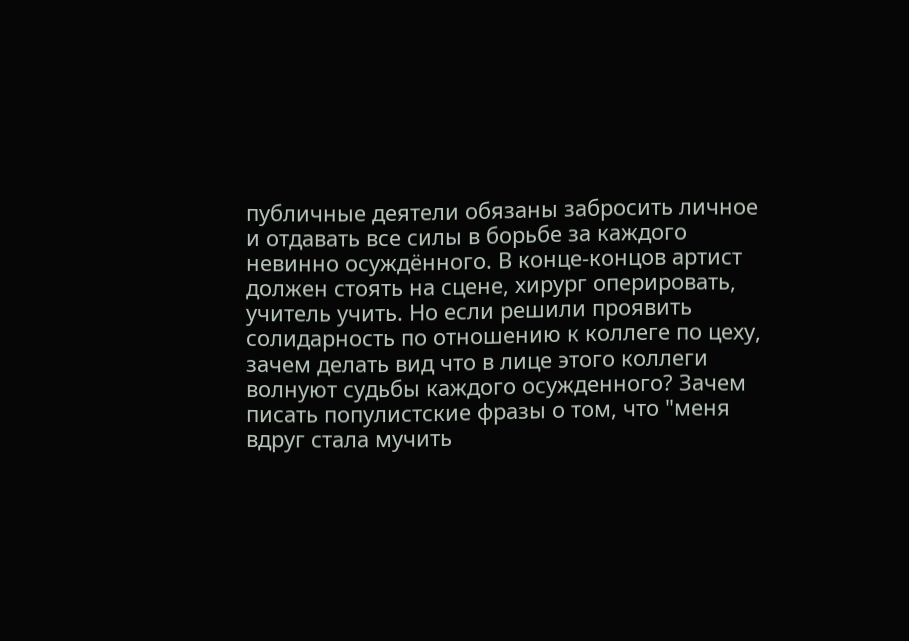публичные деятели обязаны забросить личное и отдавать все силы в борьбе за каждого невинно осуждённого. В конце-концов артист должен стоять на сцене, хирург оперировать, учитель учить. Но если решили проявить солидарность по отношению к коллеге по цеху, зачем делать вид что в лице этого коллеги волнуют судьбы каждого осужденного? Зачем писать популистские фразы о том, что "меня вдруг стала мучить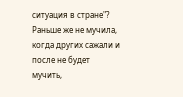ситуация в стране"? Раньше же не мучила, когда других сажали и после не будет мучить,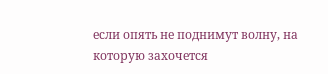если опять не поднимут волну, на которую захочется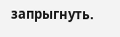запрыгнуть.